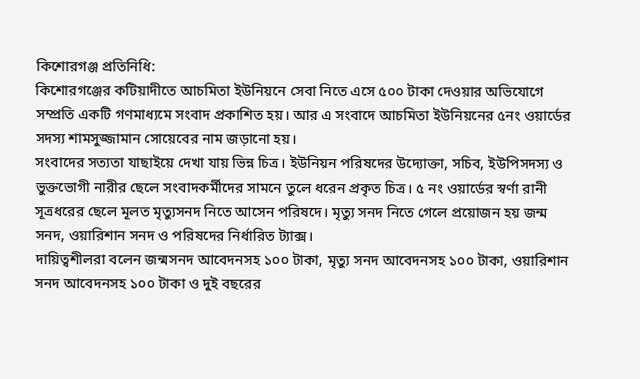কিশোরগঞ্জ প্রতিনিধি:
কিশোরগঞ্জের কটিয়াদীতে আচমিতা ইউনিয়নে সেবা নিতে এসে ৫০০ টাকা দেওয়ার অভিযোগে সম্প্রতি একটি গণমাধ্যমে সংবাদ প্রকাশিত হয়। আর এ সংবাদে আচমিতা ইউনিয়নের ৫নং ওয়ার্ডের সদস্য শামসুজ্জামান সোয়েবের নাম জড়ানো হয়।
সংবাদের সত্যতা যাছাইয়ে দেখা যায় ভিন্ন চিত্র। ইউনিয়ন পরিষদের উদ্যোক্তা, সচিব, ইউপিসদস্য ও ভুক্তভোগী নারীর ছেলে সংবাদকর্মীদের সামনে তুলে ধরেন প্রকৃত চিত্র। ৫ নং ওয়ার্ডের স্বর্ণা রানী সূত্রধরের ছেলে মূলত মৃত্যুসনদ নিতে আসেন পরিষদে। মৃত্যু সনদ নিতে গেলে প্রয়োজন হয় জন্ম সনদ, ওয়ারিশান সনদ ও পরিষদের নির্ধারিত ট্যাক্স।
দায়িত্বশীলরা বলেন জন্মসনদ আবেদনসহ ১০০ টাকা, মৃত্যু সনদ আবেদনসহ ১০০ টাকা, ওয়ারিশান সনদ আবেদনসহ ১০০ টাকা ও দুই বছরের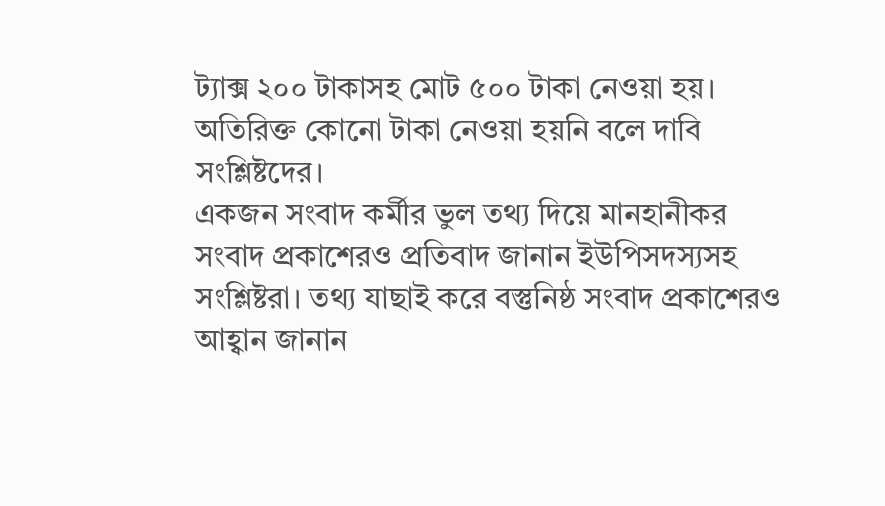ট্যাক্স ২০০ টাকাসহ মোট ৫০০ টাকা নেওয়া হয়। অতিরিক্ত কোনো টাকা নেওয়া হয়নি বলে দাবি সংশ্লিষ্টদের।
একজন সংবাদ কর্মীর ভুল তথ্য দিয়ে মানহানীকর সংবাদ প্রকাশেরও প্রতিবাদ জানান ইউপিসদস্যসহ সংশ্লিষ্টরা। তথ্য যাছাই করে বস্তুনিষ্ঠ সংবাদ প্রকাশেরও আহ্বান জানান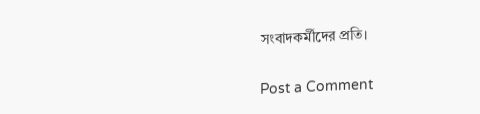সংবাদকর্মীদের প্রতি।

Post a Comment